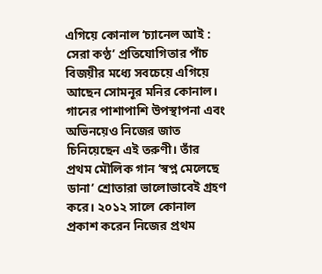এগিয়ে কোনাল ‘চ্যানেল আই : সেরা কণ্ঠ’ প্রতিযোগিতার পাঁচ বিজয়ীর মধ্যে সবচেয়ে এগিয়ে আছেন সোমনূর মনির কোনাল। গানের পাশাপাশি উপস্থাপনা এবং অভিনয়েও নিজের জাত চিনিয়েছেন এই তরুণী। তাঁর প্রথম মৌলিক গান ‘স্বপ্ন মেলেছে ডানা’ শ্রোতারা ভালোভাবেই গ্রহণ করে। ২০১২ সালে কোনাল প্রকাশ করেন নিজের প্রথম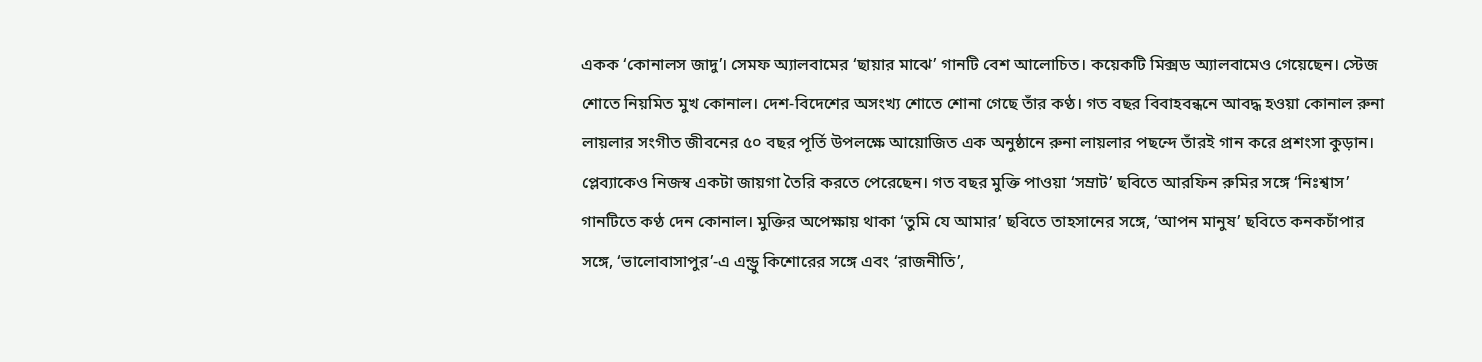একক ‘কোনালস জাদু’। সেমফ অ্যালবামের ‘ছায়ার মাঝে’ গানটি বেশ আলোচিত। কয়েকটি মিক্সড অ্যালবামেও গেয়েছেন। স্টেজ শোতে নিয়মিত মুখ কোনাল। দেশ-বিদেশের অসংখ্য শোতে শোনা গেছে তাঁর কণ্ঠ। গত বছর বিবাহবন্ধনে আবদ্ধ হওয়া কোনাল রুনা লায়লার সংগীত জীবনের ৫০ বছর পূর্তি উপলক্ষে আয়োজিত এক অনুষ্ঠানে রুনা লায়লার পছন্দে তাঁরই গান করে প্রশংসা কুড়ান। প্লেব্যাকেও নিজস্ব একটা জায়গা তৈরি করতে পেরেছেন। গত বছর মুক্তি পাওয়া ‘সম্রাট’ ছবিতে আরফিন রুমির সঙ্গে ‘নিঃশ্বাস’ গানটিতে কণ্ঠ দেন কোনাল। মুক্তির অপেক্ষায় থাকা ‘তুমি যে আমার’ ছবিতে তাহসানের সঙ্গে, ‘আপন মানুষ’ ছবিতে কনকচাঁপার সঙ্গে, ‘ভালোবাসাপুর’-এ এন্ড্রু কিশোরের সঙ্গে এবং ‘রাজনীতি’,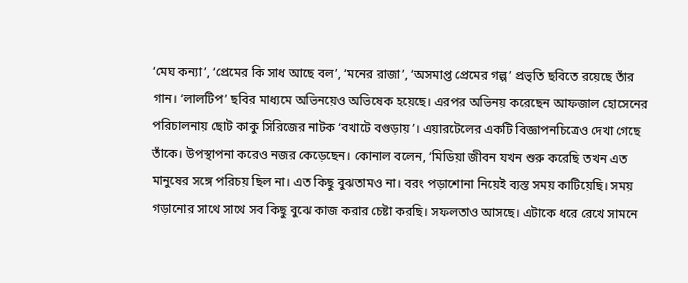‘মেঘ কন্যা’, ‘প্রেমের কি সাধ আছে বল’, ‘মনের রাজা’, ‘অসমাপ্ত প্রেমের গল্প’ প্রভৃতি ছবিতে রয়েছে তাঁর গান। ‘লালটিপ’ ছবির মাধ্যমে অভিনয়েও অভিষেক হয়েছে। এরপর অভিনয় করেছেন আফজাল হোসেনের পরিচালনায় ছোট কাকু সিরিজের নাটক ‘বখাটে বগুড়ায়’। এয়ারটেলের একটি বিজ্ঞাপনচিত্রেও দেখা গেছে তাঁকে। উপস্থাপনা করেও নজর কেড়েছেন। কোনাল বলেন, ‘মিডিয়া জীবন যখন শুরু করেছি তখন এত মানুষের সঙ্গে পরিচয় ছিল না। এত কিছু বুঝতামও না। বরং পড়াশোনা নিয়েই ব্যস্ত সময় কাটিয়েছি। সময় গড়ানোর সাথে সাথে সব কিছু বুঝে কাজ করার চেষ্টা করছি। সফলতাও আসছে। এটাকে ধরে রেখে সামনে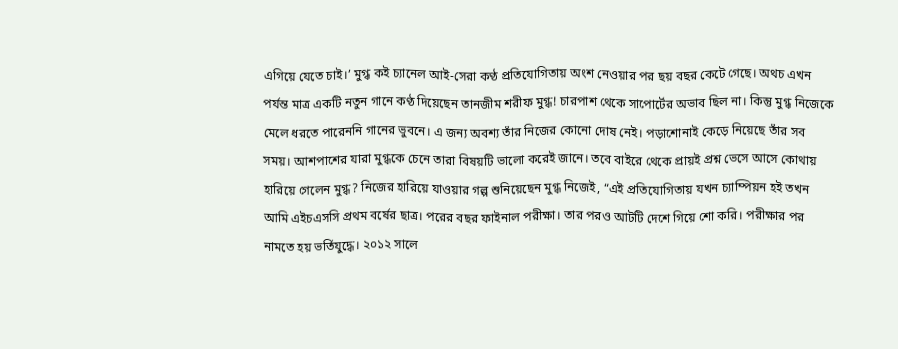এগিয়ে যেতে চাই।’ মুগ্ধ কই চ্যানেল আই-সেরা কণ্ঠ প্রতিযোগিতায় অংশ নেওয়ার পর ছয় বছর কেটে গেছে। অথচ এখন পর্যন্ত মাত্র একটি নতুন গানে কণ্ঠ দিয়েছেন তানজীম শরীফ মুগ্ধ! চারপাশ থেকে সাপোর্টের অভাব ছিল না। কিন্তু মুগ্ধ নিজেকে মেলে ধরতে পারেননি গানের ভুবনে। এ জন্য অবশ্য তাঁর নিজের কোনো দোষ নেই। পড়াশোনাই কেড়ে নিয়েছে তাঁর সব সময়। আশপাশের যারা মুগ্ধকে চেনে তারা বিষয়টি ভালো করেই জানে। তবে বাইরে থেকে প্রায়ই প্রশ্ন ভেসে আসে কোথায় হারিয়ে গেলেন মুগ্ধ? নিজের হারিয়ে যাওয়ার গল্প শুনিয়েছেন মুগ্ধ নিজেই, “এই প্রতিযোগিতায় যখন চ্যাম্পিয়ন হই তখন আমি এইচএসসি প্রথম বর্ষের ছাত্র। পরের বছর ফাইনাল পরীক্ষা। তার পরও আটটি দেশে গিয়ে শো করি। পরীক্ষার পর নামতে হয় ভর্তিযুদ্ধে। ২০১২ সালে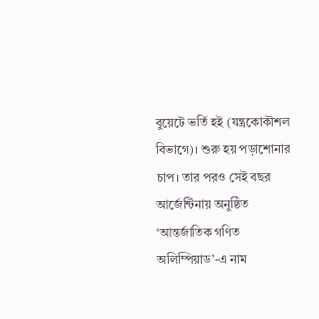বুয়েটে ভর্তি হই (যন্ত্রকোকৗশল বিভাগে)। শুরু হয় পড়াশোনার চাপ। তার পরও সেই বছর আর্জেন্টিনায় অনুষ্ঠিত ‘আন্তর্জাতিক গণিত অলিম্পিয়াড’-এ নাম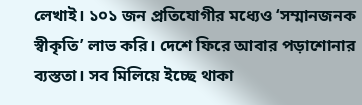লেখাই। ১০১ জন প্রতিযোগীর মধ্যেও ‘সম্মানজনক স্বীকৃতি’ লাভ করি। দেশে ফিরে আবার পড়াশোনার ব্যস্ততা। সব মিলিয়ে ইচ্ছে থাকা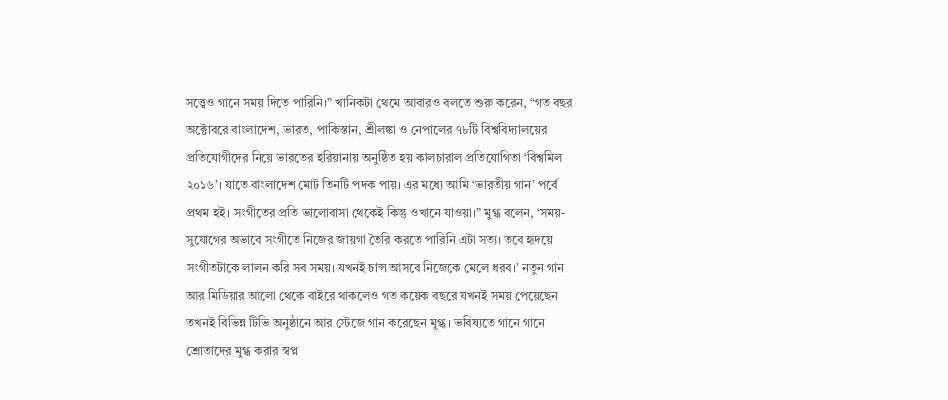সত্ত্বেও গানে সময় দিতে পারিনি।” খানিকটা থেমে আবারও বলতে শুরু করেন, “গত বছর অক্টোবরে বাংলাদেশ, ভারত, পাকিস্তান, শ্রীলঙ্কা ও নেপালের ৭৮টি বিশ্ববিদ্যালয়ের প্রতিযোগীদের নিয়ে ভারতের হরিয়ানায় অনুষ্ঠিত হয় কালচারাল প্রতিযোগিতা ‘বিশ্বমিল ২০১৬’। যাতে বাংলাদেশ মোট তিনটি পদক পায়। এর মধ্যে আমি ‘ভারতীয় গান’ পর্বে প্রথম হই। সংগীতের প্রতি ভালোবাসা থেকেই কিন্তু ওখানে যাওয়া।” মুগ্ধ বলেন, ‘সময়-সুযোগের অভাবে সংগীতে নিজের জায়গা তৈরি করতে পারিনি এটা সত্য। তবে হৃদয়ে সংগীতটাকে লালন করি সব সময়। যখনই চান্স আসবে নিজেকে মেলে ধরব।’ নতুন গান আর মিডিয়ার আলো থেকে বাইরে থাকলেও গত কয়েক বছরে যখনই সময় পেয়েছেন তখনই বিভিন্ন টিভি অনুষ্ঠানে আর স্টেজে গান করেছেন মুগ্ধ। ভবিষ্যতে গানে গানে শ্রোতাদের মুগ্ধ করার স্বপ্ন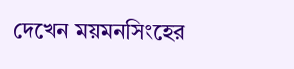দেখেন ময়মনসিংহের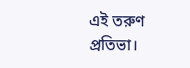এই তরুণ প্রতিভা।